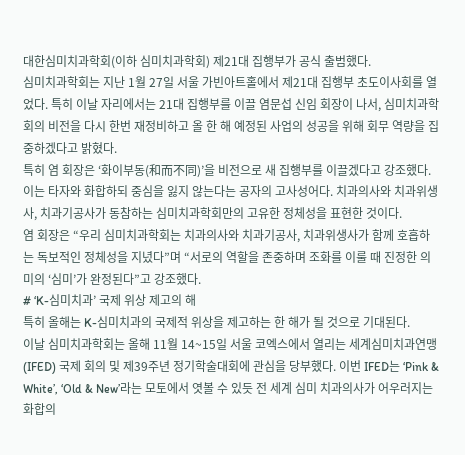대한심미치과학회(이하 심미치과학회) 제21대 집행부가 공식 출범했다.
심미치과학회는 지난 1월 27일 서울 가빈아트홀에서 제21대 집행부 초도이사회를 열었다. 특히 이날 자리에서는 21대 집행부를 이끌 염문섭 신임 회장이 나서, 심미치과학회의 비전을 다시 한번 재정비하고 올 한 해 예정된 사업의 성공을 위해 회무 역량을 집중하겠다고 밝혔다.
특히 염 회장은 ‘화이부동(和而不同)’을 비전으로 새 집행부를 이끌겠다고 강조했다. 이는 타자와 화합하되 중심을 잃지 않는다는 공자의 고사성어다. 치과의사와 치과위생사, 치과기공사가 동참하는 심미치과학회만의 고유한 정체성을 표현한 것이다.
염 회장은 “우리 심미치과학회는 치과의사와 치과기공사, 치과위생사가 함께 호흡하는 독보적인 정체성을 지녔다”며 “서로의 역할을 존중하며 조화를 이룰 때 진정한 의미의 ‘심미’가 완정된다”고 강조했다.
# ‘K-심미치과’ 국제 위상 제고의 해
특히 올해는 K-심미치과의 국제적 위상을 제고하는 한 해가 될 것으로 기대된다.
이날 심미치과학회는 올해 11월 14~15일 서울 코엑스에서 열리는 세계심미치과연맹(IFED) 국제 회의 및 제39주년 정기학술대회에 관심을 당부했다. 이번 IFED는 ‘Pink & White’, ‘Old & New’라는 모토에서 엿볼 수 있듯 전 세계 심미 치과의사가 어우러지는 화합의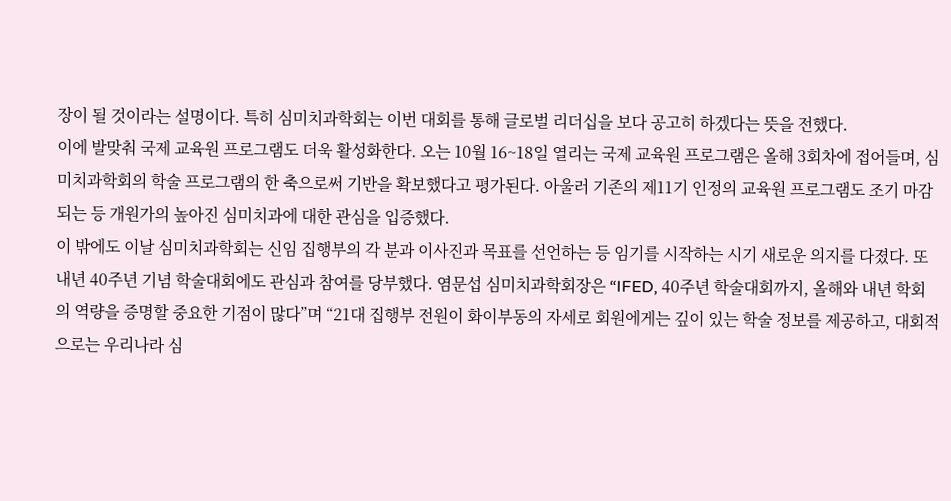장이 될 것이라는 설명이다. 특히 심미치과학회는 이번 대회를 통해 글로벌 리더십을 보다 공고히 하겠다는 뜻을 전했다.
이에 발맞춰 국제 교육원 프로그램도 더욱 활성화한다. 오는 10월 16~18일 열리는 국제 교육원 프로그램은 올해 3회차에 접어들며, 심미치과학회의 학술 프로그램의 한 축으로써 기반을 확보했다고 평가된다. 아울러 기존의 제11기 인정의 교육원 프로그램도 조기 마감되는 등 개원가의 높아진 심미치과에 대한 관심을 입증했다.
이 밖에도 이날 심미치과학회는 신임 집행부의 각 분과 이사진과 목표를 선언하는 등 임기를 시작하는 시기 새로운 의지를 다졌다. 또 내년 40주년 기념 학술대회에도 관심과 참여를 당부했다. 염문섭 심미치과학회장은 “IFED, 40주년 학술대회까지, 올해와 내년 학회의 역량을 증명할 중요한 기점이 많다”며 “21대 집행부 전원이 화이부동의 자세로 회원에게는 깊이 있는 학술 정보를 제공하고, 대회적으로는 우리나라 심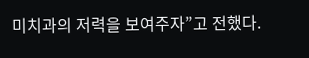미치과의 저력을 보여주자”고 전했다.